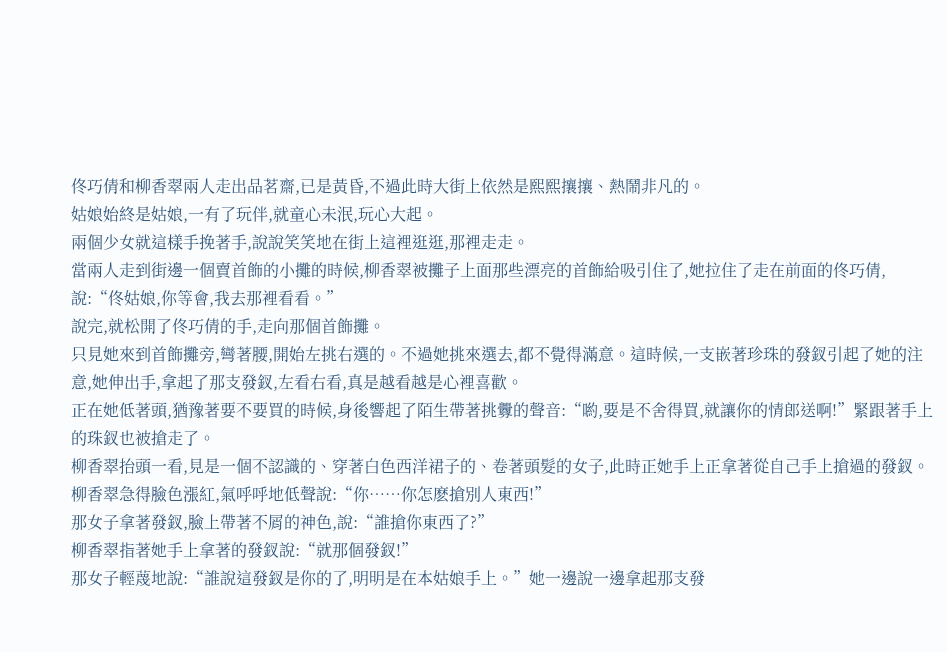佟巧倩和柳香翠兩人走出品茗齋,已是黃昏,不過此時大街上依然是熙熙攘攘、熱鬧非凡的。
姑娘始終是姑娘,一有了玩伴,就童心未泯,玩心大起。
兩個少女就這樣手挽著手,說說笑笑地在街上這裡逛逛,那裡走走。
當兩人走到街邊一個賣首飾的小攤的時候,柳香翠被攤子上面那些漂亮的首飾給吸引住了,她拉住了走在前面的佟巧倩,說:“佟姑娘,你等會,我去那裡看看。”
說完,就松開了佟巧倩的手,走向那個首飾攤。
只見她來到首飾攤旁,彎著腰,開始左挑右選的。不過她挑來選去,都不覺得滿意。這時候,一支嵌著珍珠的發釵引起了她的注意,她伸出手,拿起了那支發釵,左看右看,真是越看越是心裡喜歡。
正在她低著頭,猶豫著要不要買的時候,身後響起了陌生帶著挑釁的聲音:“喲,要是不舍得買,就讓你的情郎送啊!”緊跟著手上的珠釵也被搶走了。
柳香翠抬頭一看,見是一個不認識的、穿著白色西洋裙子的、卷著頭髮的女子,此時正她手上正拿著從自己手上搶過的發釵。
柳香翠急得臉色漲紅,氣呼呼地低聲說:“你……你怎麽搶別人東西!”
那女子拿著發釵,臉上帶著不屑的神色,說:“誰搶你東西了?”
柳香翠指著她手上拿著的發釵說:“就那個發釵!”
那女子輕蔑地說:“誰說這發釵是你的了,明明是在本姑娘手上。”她一邊說一邊拿起那支發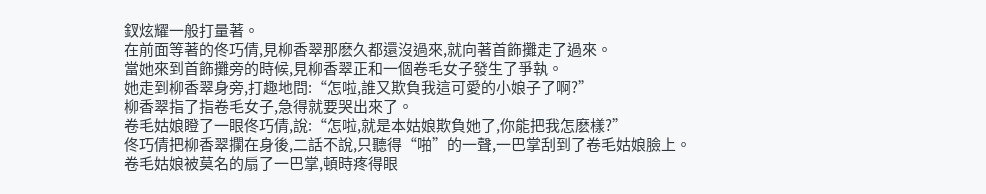釵炫耀一般打量著。
在前面等著的佟巧倩,見柳香翠那麽久都還沒過來,就向著首飾攤走了過來。
當她來到首飾攤旁的時候,見柳香翠正和一個卷毛女子發生了爭執。
她走到柳香翠身旁,打趣地問:“怎啦,誰又欺負我這可愛的小娘子了啊?”
柳香翠指了指卷毛女子,急得就要哭出來了。
卷毛姑娘瞪了一眼佟巧倩,說:“怎啦,就是本姑娘欺負她了,你能把我怎麽樣?”
佟巧倩把柳香翠攔在身後,二話不說,只聽得“啪”的一聲,一巴掌刮到了卷毛姑娘臉上。
卷毛姑娘被莫名的扇了一巴掌,頓時疼得眼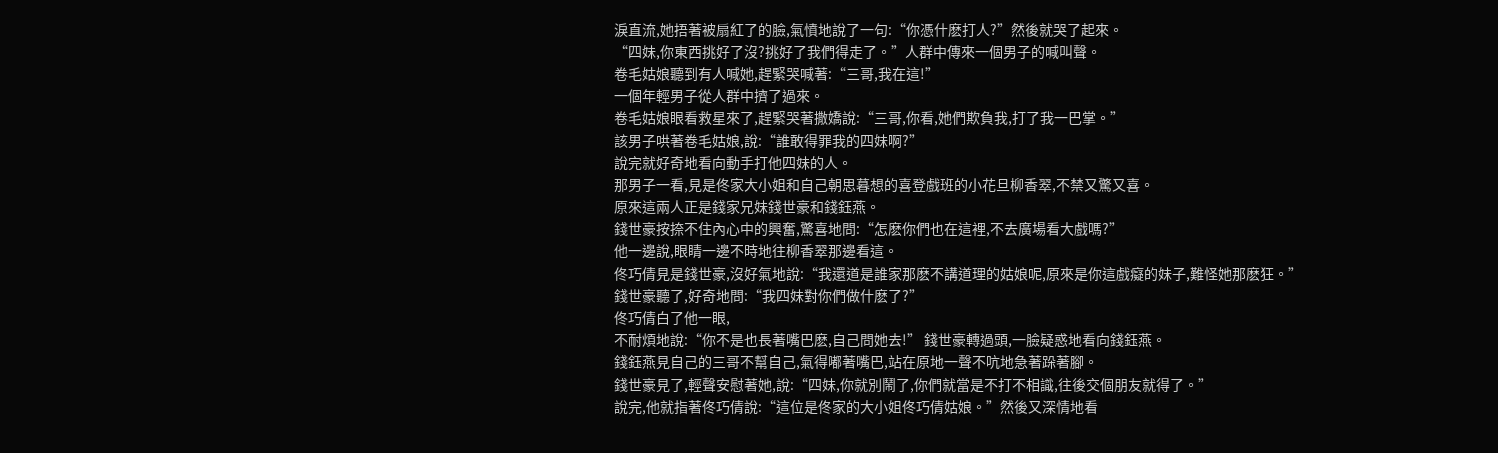淚直流,她捂著被扇紅了的臉,氣憤地說了一句:“你憑什麽打人?”然後就哭了起來。
“四妹,你東西挑好了沒?挑好了我們得走了。”人群中傳來一個男子的喊叫聲。
卷毛姑娘聽到有人喊她,趕緊哭喊著:“三哥,我在這!”
一個年輕男子從人群中擠了過來。
卷毛姑娘眼看救星來了,趕緊哭著撒嬌說:“三哥,你看,她們欺負我,打了我一巴掌。”
該男子哄著卷毛姑娘,說:“誰敢得罪我的四妹啊?”
說完就好奇地看向動手打他四妹的人。
那男子一看,見是佟家大小姐和自己朝思暮想的喜登戲班的小花旦柳香翠,不禁又驚又喜。
原來這兩人正是錢家兄妹錢世豪和錢鈺燕。
錢世豪按捺不住內心中的興奮,驚喜地問:“怎麽你們也在這裡,不去廣場看大戲嗎?”
他一邊說,眼睛一邊不時地往柳香翠那邊看這。
佟巧倩見是錢世豪,沒好氣地說:“我還道是誰家那麽不講道理的姑娘呢,原來是你這戲癡的妹子,難怪她那麽狂。”
錢世豪聽了,好奇地問:“我四妹對你們做什麽了?”
佟巧倩白了他一眼,
不耐煩地說:“你不是也長著嘴巴麽,自己問她去!” 錢世豪轉過頭,一臉疑惑地看向錢鈺燕。
錢鈺燕見自己的三哥不幫自己,氣得嘟著嘴巴,站在原地一聲不吭地急著跺著腳。
錢世豪見了,輕聲安慰著她,說:“四妹,你就別鬧了,你們就當是不打不相識,往後交個朋友就得了。”
說完,他就指著佟巧倩說:“這位是佟家的大小姐佟巧倩姑娘。”然後又深情地看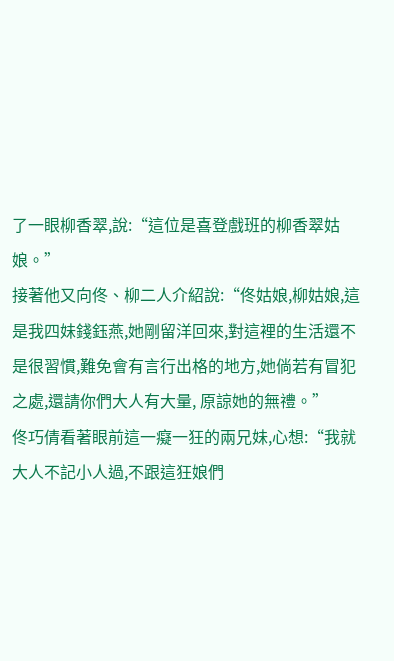了一眼柳香翠,說:“這位是喜登戲班的柳香翠姑娘。”
接著他又向佟、柳二人介紹說:“佟姑娘,柳姑娘,這是我四妹錢鈺燕,她剛留洋回來,對這裡的生活還不是很習慣,難免會有言行出格的地方,她倘若有冒犯之處,還請你們大人有大量, 原諒她的無禮。”
佟巧倩看著眼前這一癡一狂的兩兄妹,心想:“我就大人不記小人過,不跟這狂娘們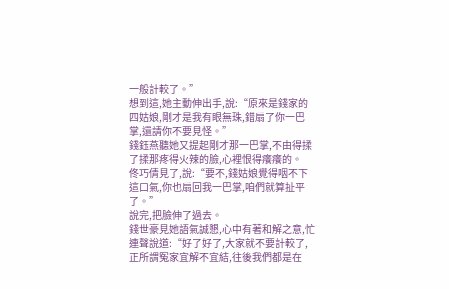一般計較了。”
想到這,她主動伸出手,說:“原來是錢家的四姑娘,剛才是我有眼無珠,錯扇了你一巴掌,還請你不要見怪。”
錢鈺燕聽她又提起剛才那一巴掌,不由得揉了揉那疼得火辣的臉,心裡恨得癢癢的。
佟巧倩見了,說:“要不,錢姑娘覺得咽不下這口氣,你也扇回我一巴掌,咱們就算扯平了。”
說完,把臉伸了過去。
錢世豪見她語氣誠懇,心中有著和解之意,忙連聲說道:“好了好了,大家就不要計較了,正所謂冤家宜解不宜結,往後我們都是在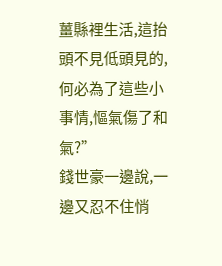薑縣裡生活,這抬頭不見低頭見的,何必為了這些小事情,慪氣傷了和氣?”
錢世豪一邊說,一邊又忍不住悄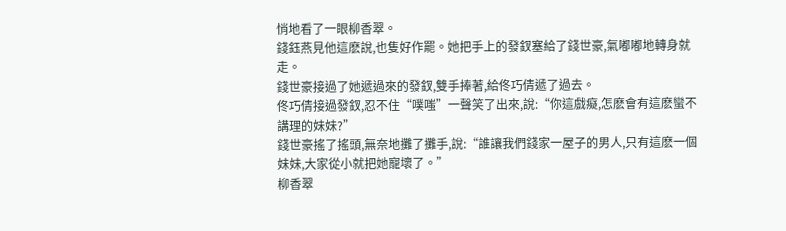悄地看了一眼柳香翠。
錢鈺燕見他這麽說,也隻好作罷。她把手上的發釵塞給了錢世豪,氣嘟嘟地轉身就走。
錢世豪接過了她遞過來的發釵,雙手捧著,給佟巧倩遞了過去。
佟巧倩接過發釵,忍不住“噗嗤”一聲笑了出來,說:“你這戲癡,怎麽會有這麽蠻不講理的妹妹?”
錢世豪搖了搖頭,無奈地攤了攤手,說:“誰讓我們錢家一屋子的男人,只有這麽一個妹妹,大家從小就把她寵壞了。”
柳香翠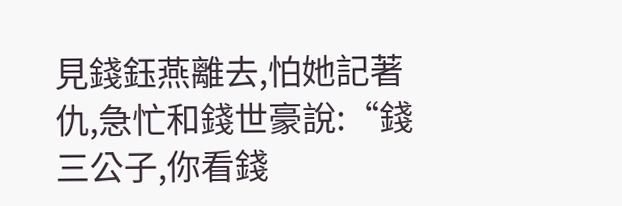見錢鈺燕離去,怕她記著仇,急忙和錢世豪說:“錢三公子,你看錢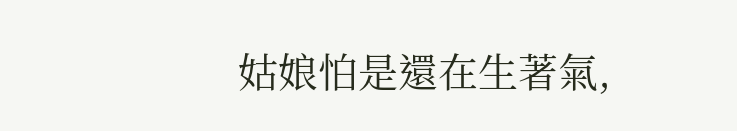姑娘怕是還在生著氣,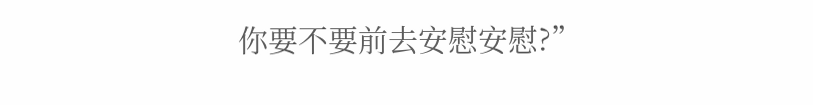你要不要前去安慰安慰?”